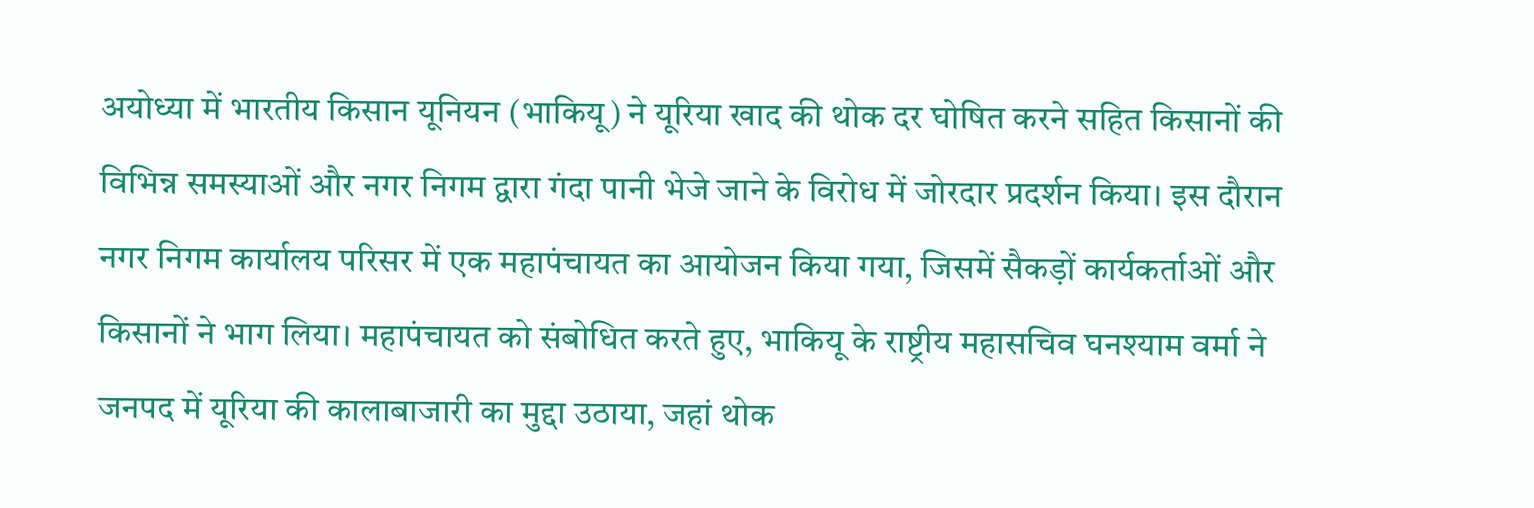अयोध्या में भारतीय किसान यूनियन (भाकियू) ने यूरिया खाद की थोक दर घोषित करने सहित किसानों की विभिन्न समस्याओं और नगर निगम द्वारा गंदा पानी भेजे जाने के विरोध में जोरदार प्रदर्शन किया। इस दौरान नगर निगम कार्यालय परिसर में एक महापंचायत का आयोजन किया गया, जिसमें सैकड़ों कार्यकर्ताओं और किसानों ने भाग लिया। महापंचायत को संबोधित करते हुए, भाकियू के राष्ट्रीय महासचिव घनश्याम वर्मा ने जनपद में यूरिया की कालाबाजारी का मुद्दा उठाया, जहां थोक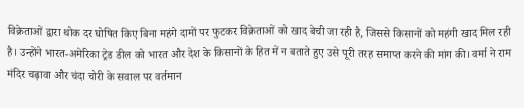विक्रेताओं द्वारा थोक दर घोषित किए बिना महंगे दामों पर फुटकर विक्रेताओं को खाद बेची जा रही है, जिससे किसानों को महंगी खाद मिल रही है। उन्होंने भारत-अमेरिका ट्रेड डील को भारत और देश के किसानों के हित में न बताते हुए उसे पूरी तरह समाप्त करने की मांग की। वर्मा ने राम मंदिर चढ़ावा और चंदा चोरी के सवाल पर वर्तमान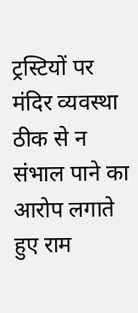ट्रस्टियों पर मंदिर व्यवस्था ठीक से न संभाल पाने का आरोप लगाते हुए राम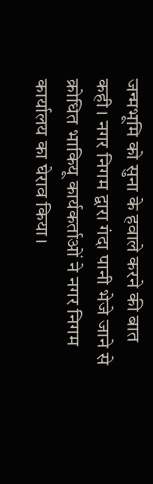जन्मभूमि को सुना के हवाले करने की बात कही। नगर निगम द्वारा गंदा पानी भेजे जाने से क्रोधित भाकियू कार्यकर्ताओं ने नगर निगम कार्यालय का घेराव किया।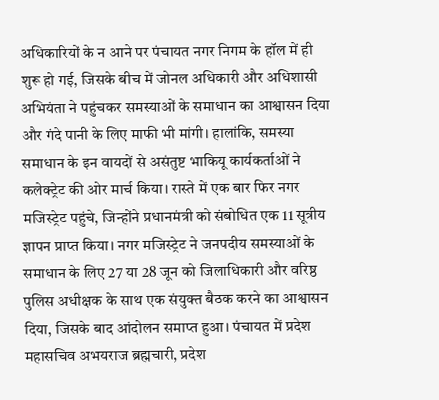अधिकारियों के न आने पर पंचायत नगर निगम के हॉल में ही शुरू हो गई, जिसके बीच में जोनल अधिकारी और अधिशासी अभियंता ने पहुंचकर समस्याओं के समाधान का आश्वासन दिया और गंदे पानी के लिए माफी भी मांगी। हालांकि, समस्या समाधान के इन वायदों से असंतुष्ट भाकियू कार्यकर्ताओं ने कलेक्ट्रेट की ओर मार्च किया। रास्ते में एक बार फिर नगर मजिस्ट्रेट पहुंचे, जिन्होंने प्रधानमंत्री को संबोधित एक 11 सूत्रीय ज्ञापन प्राप्त किया। नगर मजिस्ट्रेट ने जनपदीय समस्याओं के समाधान के लिए 27 या 28 जून को जिलाधिकारी और वरिष्ठ पुलिस अधीक्षक के साथ एक संयुक्त बैठक करने का आश्वासन दिया, जिसके बाद आंदोलन समाप्त हुआ। पंचायत में प्रदेश महासचिव अभयराज ब्रह्मचारी, प्रदेश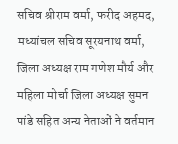सचिव श्रीराम वर्मा, फरीद अहमद, मध्यांचल सचिव सूरयनाथ वर्मा, जिला अध्यक्ष राम गणेश मौर्य और महिला मोर्चा जिला अध्यक्ष सुमन पांडे सहित अन्य नेताओं ने वर्तमान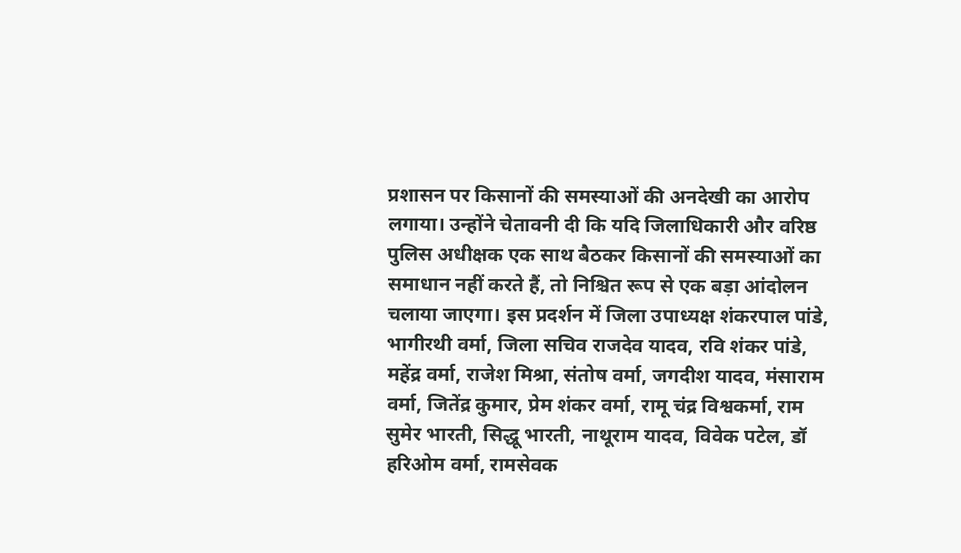प्रशासन पर किसानों की समस्याओं की अनदेखी का आरोप लगाया। उन्होंने चेतावनी दी कि यदि जिलाधिकारी और वरिष्ठ पुलिस अधीक्षक एक साथ बैठकर किसानों की समस्याओं का समाधान नहीं करते हैं, तो निश्चित रूप से एक बड़ा आंदोलन चलाया जाएगा। इस प्रदर्शन में जिला उपाध्यक्ष शंकरपाल पांडे, भागीरथी वर्मा, जिला सचिव राजदेव यादव, रवि शंकर पांडे, महेंद्र वर्मा, राजेश मिश्रा, संतोष वर्मा, जगदीश यादव, मंसाराम वर्मा, जितेंद्र कुमार, प्रेम शंकर वर्मा, रामू चंद्र विश्वकर्मा, राम सुमेर भारती, सिद्धू भारती, नाथूराम यादव, विवेक पटेल, डॉ हरिओम वर्मा, रामसेवक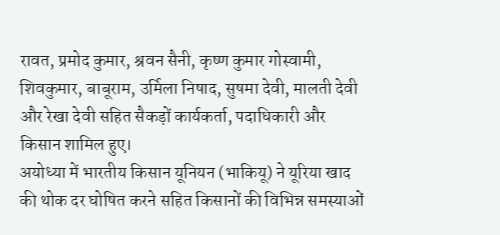रावत, प्रमोद कुमार, श्रवन सैनी, कृष्ण कुमार गोस्वामी, शिवकुमार, बाबूराम, उर्मिला निषाद, सुषमा देवी, मालती देवी और रेखा देवी सहित सैकड़ों कार्यकर्ता, पदाधिकारी और किसान शामिल हुए।
अयोध्या में भारतीय किसान यूनियन (भाकियू) ने यूरिया खाद की थोक दर घोषित करने सहित किसानों की विभिन्न समस्याओं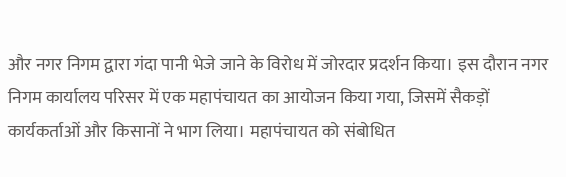और नगर निगम द्वारा गंदा पानी भेजे जाने के विरोध में जोरदार प्रदर्शन किया। इस दौरान नगर निगम कार्यालय परिसर में एक महापंचायत का आयोजन किया गया, जिसमें सैकड़ों कार्यकर्ताओं और किसानों ने भाग लिया। महापंचायत को संबोधित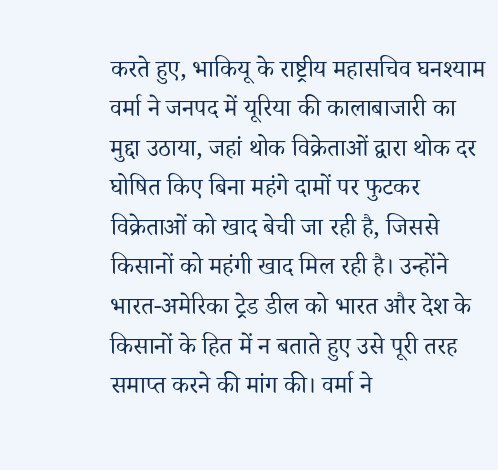करते हुए, भाकियू के राष्ट्रीय महासचिव घनश्याम वर्मा ने जनपद में यूरिया की कालाबाजारी का मुद्दा उठाया, जहां थोक विक्रेताओं द्वारा थोक दर घोषित किए बिना महंगे दामों पर फुटकर विक्रेताओं को खाद बेची जा रही है, जिससे किसानों को महंगी खाद मिल रही है। उन्होंने भारत-अमेरिका ट्रेड डील को भारत और देश के किसानों के हित में न बताते हुए उसे पूरी तरह समाप्त करने की मांग की। वर्मा ने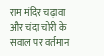राम मंदिर चढ़ावा और चंदा चोरी के सवाल पर वर्तमान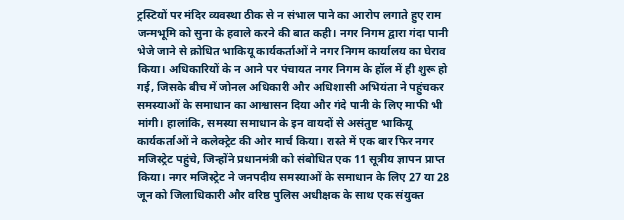ट्रस्टियों पर मंदिर व्यवस्था ठीक से न संभाल पाने का आरोप लगाते हुए राम जन्मभूमि को सुना के हवाले करने की बात कही। नगर निगम द्वारा गंदा पानी भेजे जाने से क्रोधित भाकियू कार्यकर्ताओं ने नगर निगम कार्यालय का घेराव किया। अधिकारियों के न आने पर पंचायत नगर निगम के हॉल में ही शुरू हो गई, जिसके बीच में जोनल अधिकारी और अधिशासी अभियंता ने पहुंचकर समस्याओं के समाधान का आश्वासन दिया और गंदे पानी के लिए माफी भी मांगी। हालांकि, समस्या समाधान के इन वायदों से असंतुष्ट भाकियू कार्यकर्ताओं ने कलेक्ट्रेट की ओर मार्च किया। रास्ते में एक बार फिर नगर मजिस्ट्रेट पहुंचे, जिन्होंने प्रधानमंत्री को संबोधित एक 11 सूत्रीय ज्ञापन प्राप्त किया। नगर मजिस्ट्रेट ने जनपदीय समस्याओं के समाधान के लिए 27 या 28 जून को जिलाधिकारी और वरिष्ठ पुलिस अधीक्षक के साथ एक संयुक्त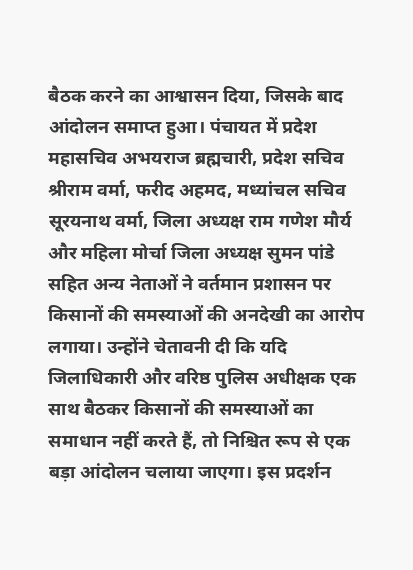बैठक करने का आश्वासन दिया, जिसके बाद आंदोलन समाप्त हुआ। पंचायत में प्रदेश महासचिव अभयराज ब्रह्मचारी, प्रदेश सचिव श्रीराम वर्मा, फरीद अहमद, मध्यांचल सचिव सूरयनाथ वर्मा, जिला अध्यक्ष राम गणेश मौर्य और महिला मोर्चा जिला अध्यक्ष सुमन पांडे सहित अन्य नेताओं ने वर्तमान प्रशासन पर किसानों की समस्याओं की अनदेखी का आरोप लगाया। उन्होंने चेतावनी दी कि यदि जिलाधिकारी और वरिष्ठ पुलिस अधीक्षक एक साथ बैठकर किसानों की समस्याओं का समाधान नहीं करते हैं, तो निश्चित रूप से एक बड़ा आंदोलन चलाया जाएगा। इस प्रदर्शन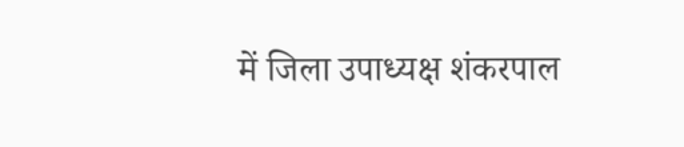में जिला उपाध्यक्ष शंकरपाल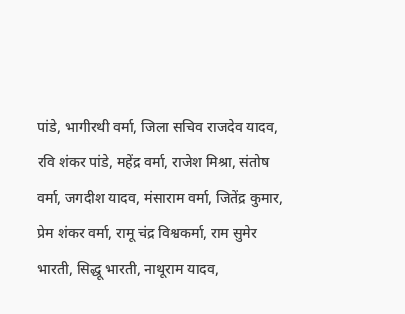पांडे, भागीरथी वर्मा, जिला सचिव राजदेव यादव, रवि शंकर पांडे, महेंद्र वर्मा, राजेश मिश्रा, संतोष वर्मा, जगदीश यादव, मंसाराम वर्मा, जितेंद्र कुमार, प्रेम शंकर वर्मा, रामू चंद्र विश्वकर्मा, राम सुमेर भारती, सिद्धू भारती, नाथूराम यादव,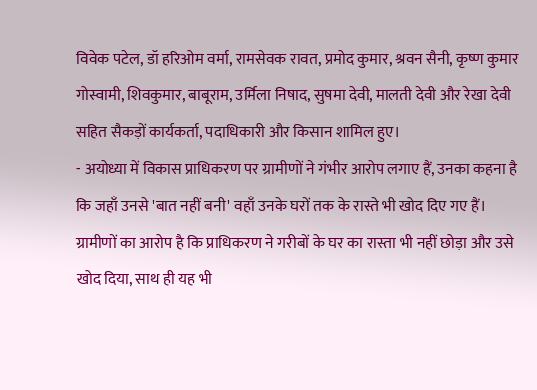विवेक पटेल, डॉ हरिओम वर्मा, रामसेवक रावत, प्रमोद कुमार, श्रवन सैनी, कृष्ण कुमार गोस्वामी, शिवकुमार, बाबूराम, उर्मिला निषाद, सुषमा देवी, मालती देवी और रेखा देवी सहित सैकड़ों कार्यकर्ता, पदाधिकारी और किसान शामिल हुए।
- अयोध्या में विकास प्राधिकरण पर ग्रामीणों ने गंभीर आरोप लगाए हैं, उनका कहना है कि जहाँ उनसे 'बात नहीं बनी' वहाँ उनके घरों तक के रास्ते भी खोद दिए गए हैं। ग्रामीणों का आरोप है कि प्राधिकरण ने गरीबों के घर का रास्ता भी नहीं छोड़ा और उसे खोद दिया, साथ ही यह भी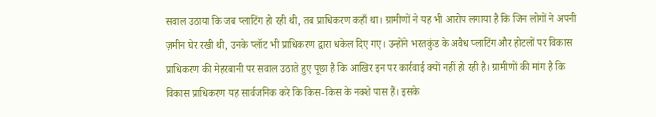सवाल उठाया कि जब प्लाटिंग हो रही थी, तब प्राधिकरण कहाँ था। ग्रामीणों ने यह भी आरोप लगाया है कि जिन लोगों ने अपनी ज़मीन घेर रखी थी, उनके प्लॉट भी प्राधिकरण द्वारा धकेल दिए गए। उन्होंने भरतकुंड के अवैध प्लाटिंग और होटलों पर विकास प्राधिकरण की मेहरबानी पर सवाल उठाते हुए पूछा है कि आखिर इन पर कार्रवाई क्यों नहीं हो रही है। ग्रामीणों की मांग है कि विकास प्राधिकरण यह सार्वजनिक करे कि किस-किस के नक्शे पास हैं। इसके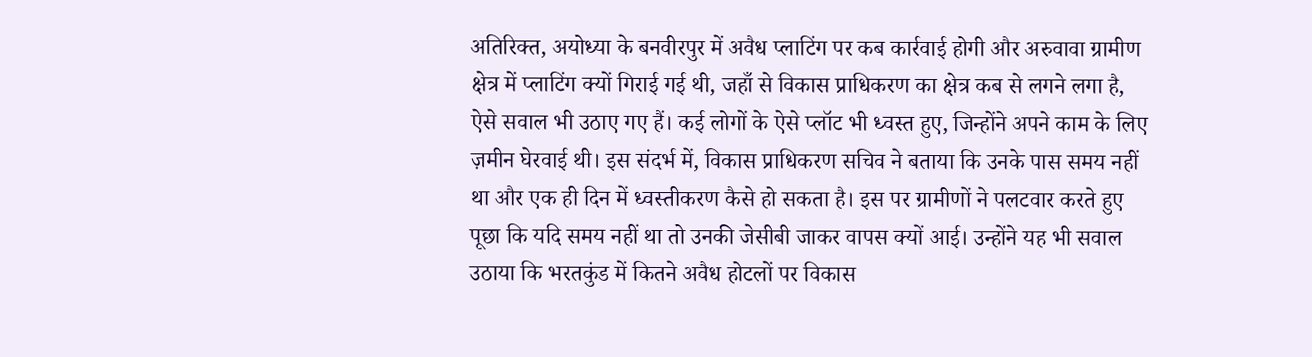अतिरिक्त, अयोध्या के बनवीरपुर में अवैध प्लाटिंग पर कब कार्रवाई होगी और अरुवावा ग्रामीण क्षेत्र में प्लाटिंग क्यों गिराई गई थी, जहाँ से विकास प्राधिकरण का क्षेत्र कब से लगने लगा है, ऐसे सवाल भी उठाए गए हैं। कई लोगों के ऐसे प्लॉट भी ध्वस्त हुए, जिन्होंने अपने काम के लिए ज़मीन घेरवाई थी। इस संदर्भ में, विकास प्राधिकरण सचिव ने बताया कि उनके पास समय नहीं था और एक ही दिन में ध्वस्तीकरण कैसे हो सकता है। इस पर ग्रामीणों ने पलटवार करते हुए पूछा कि यदि समय नहीं था तो उनकी जेसीबी जाकर वापस क्यों आई। उन्होंने यह भी सवाल उठाया कि भरतकुंड में कितने अवैध होटलों पर विकास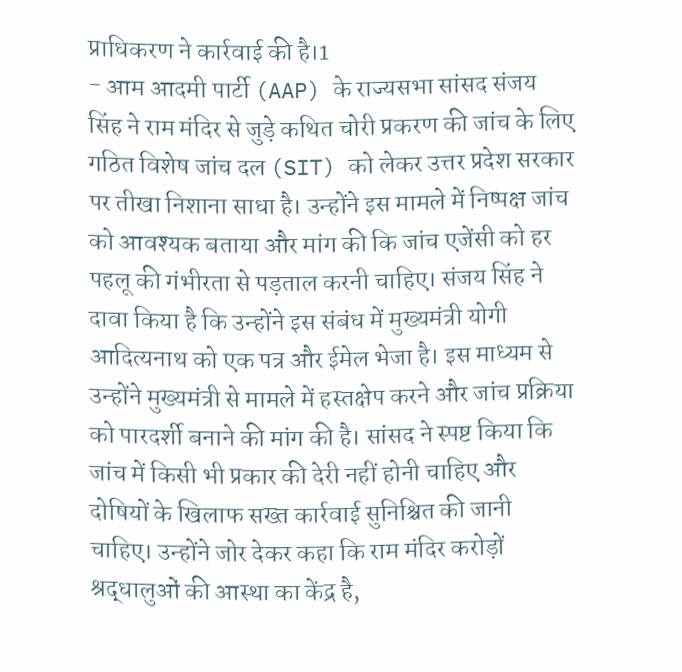प्राधिकरण ने कार्रवाई की है।1
- आम आदमी पार्टी (AAP) के राज्यसभा सांसद संजय सिंह ने राम मंदिर से जुड़े कथित चोरी प्रकरण की जांच के लिए गठित विशेष जांच दल (SIT) को लेकर उत्तर प्रदेश सरकार पर तीखा निशाना साधा है। उन्होंने इस मामले में निष्पक्ष जांच को आवश्यक बताया और मांग की कि जांच एजेंसी को हर पहलू की गंभीरता से पड़ताल करनी चाहिए। संजय सिंह ने दावा किया है कि उन्होंने इस संबंध में मुख्यमंत्री योगी आदित्यनाथ को एक पत्र और ईमेल भेजा है। इस माध्यम से उन्होंने मुख्यमंत्री से मामले में हस्तक्षेप करने और जांच प्रक्रिया को पारदर्शी बनाने की मांग की है। सांसद ने स्पष्ट किया कि जांच में किसी भी प्रकार की देरी नहीं होनी चाहिए और दोषियों के खिलाफ सख्त कार्रवाई सुनिश्चित की जानी चाहिए। उन्होंने जोर देकर कहा कि राम मंदिर करोड़ों श्रद्धालुओं की आस्था का केंद्र है,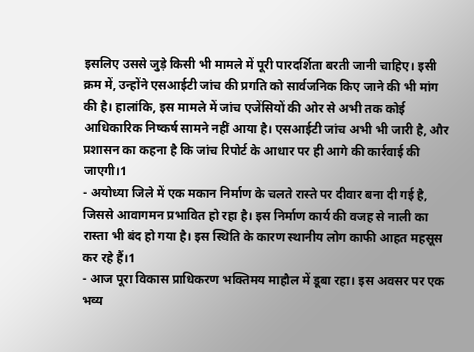इसलिए उससे जुड़े किसी भी मामले में पूरी पारदर्शिता बरती जानी चाहिए। इसी क्रम में, उन्होंने एसआईटी जांच की प्रगति को सार्वजनिक किए जाने की भी मांग की है। हालांकि, इस मामले में जांच एजेंसियों की ओर से अभी तक कोई आधिकारिक निष्कर्ष सामने नहीं आया है। एसआईटी जांच अभी भी जारी है, और प्रशासन का कहना है कि जांच रिपोर्ट के आधार पर ही आगे की कार्रवाई की जाएगी।1
- अयोध्या जिले में एक मकान निर्माण के चलते रास्ते पर दीवार बना दी गई है, जिससे आवागमन प्रभावित हो रहा है। इस निर्माण कार्य की वजह से नाली का रास्ता भी बंद हो गया है। इस स्थिति के कारण स्थानीय लोग काफी आहत महसूस कर रहे हैं।1
- आज पूरा विकास प्राधिकरण भक्तिमय माहौल में डूबा रहा। इस अवसर पर एक भव्य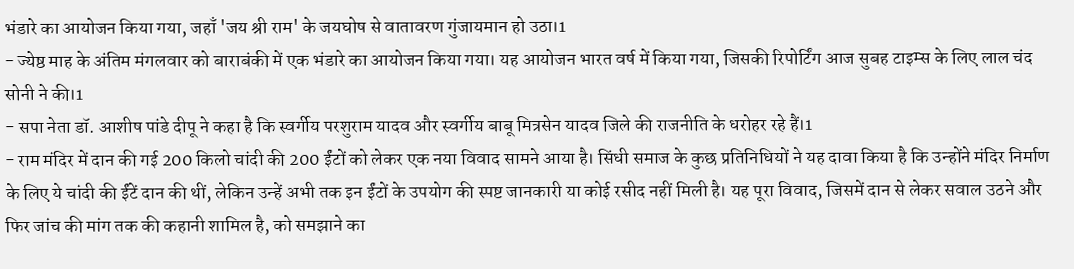भंडारे का आयोजन किया गया, जहाँ 'जय श्री राम' के जयघोष से वातावरण गुंजायमान हो उठा।1
- ज्येष्ठ माह के अंतिम मंगलवार को बाराबंकी में एक भंडारे का आयोजन किया गया। यह आयोजन भारत वर्ष में किया गया, जिसकी रिपोर्टिंग आज सुबह टाइम्स के लिए लाल चंद सोनी ने की।1
- सपा नेता डॉ. आशीष पांडे दीपू ने कहा है कि स्वर्गीय परशुराम यादव और स्वर्गीय बाबू मित्रसेन यादव जिले की राजनीति के धरोहर रहे हैं।1
- राम मंदिर में दान की गई 200 किलो चांदी की 200 ईंटों को लेकर एक नया विवाद सामने आया है। सिंधी समाज के कुछ प्रतिनिधियों ने यह दावा किया है कि उन्होंने मंदिर निर्माण के लिए ये चांदी की ईंटें दान की थीं, लेकिन उन्हें अभी तक इन ईंटों के उपयोग की स्पष्ट जानकारी या कोई रसीद नहीं मिली है। यह पूरा विवाद, जिसमें दान से लेकर सवाल उठने और फिर जांच की मांग तक की कहानी शामिल है, को समझाने का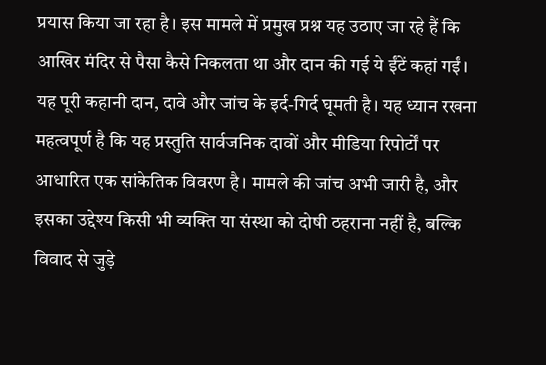प्रयास किया जा रहा है। इस मामले में प्रमुख प्रश्न यह उठाए जा रहे हैं कि आखिर मंदिर से पैसा कैसे निकलता था और दान की गई ये ईंटें कहां गईं। यह पूरी कहानी दान, दावे और जांच के इर्द-गिर्द घूमती है। यह ध्यान रखना महत्वपूर्ण है कि यह प्रस्तुति सार्वजनिक दावों और मीडिया रिपोर्टों पर आधारित एक सांकेतिक विवरण है। मामले की जांच अभी जारी है, और इसका उद्देश्य किसी भी व्यक्ति या संस्था को दोषी ठहराना नहीं है, बल्कि विवाद से जुड़े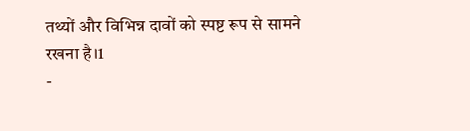तथ्यों और विभिन्न दावों को स्पष्ट रूप से सामने रखना है।1
-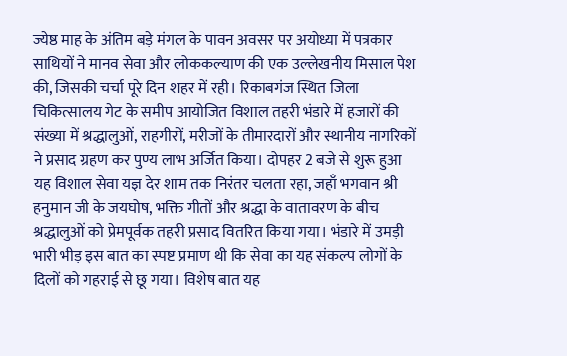ज्येष्ठ माह के अंतिम बड़े मंगल के पावन अवसर पर अयोध्या में पत्रकार साथियों ने मानव सेवा और लोककल्याण की एक उल्लेखनीय मिसाल पेश की, जिसकी चर्चा पूरे दिन शहर में रही। रिकाबगंज स्थित जिला चिकित्सालय गेट के समीप आयोजित विशाल तहरी भंडारे में हजारों की संख्या में श्रद्धालुओं, राहगीरों, मरीजों के तीमारदारों और स्थानीय नागरिकों ने प्रसाद ग्रहण कर पुण्य लाभ अर्जित किया। दोपहर 2 बजे से शुरू हुआ यह विशाल सेवा यज्ञ देर शाम तक निरंतर चलता रहा, जहाँ भगवान श्री हनुमान जी के जयघोष, भक्ति गीतों और श्रद्धा के वातावरण के बीच श्रद्धालुओं को प्रेमपूर्वक तहरी प्रसाद वितरित किया गया। भंडारे में उमड़ी भारी भीड़ इस बात का स्पष्ट प्रमाण थी कि सेवा का यह संकल्प लोगों के दिलों को गहराई से छू गया। विशेष बात यह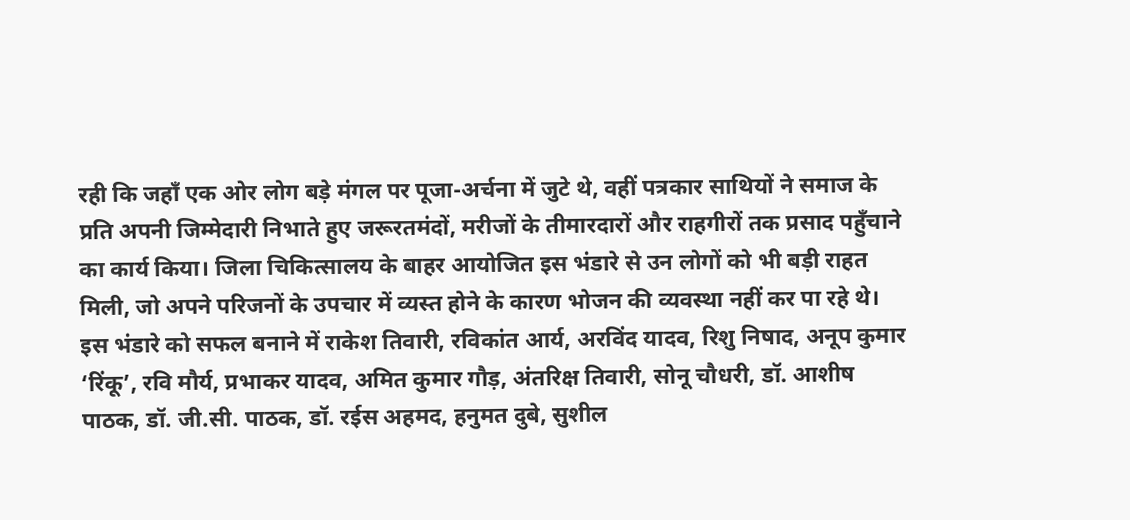रही कि जहाँ एक ओर लोग बड़े मंगल पर पूजा-अर्चना में जुटे थे, वहीं पत्रकार साथियों ने समाज के प्रति अपनी जिम्मेदारी निभाते हुए जरूरतमंदों, मरीजों के तीमारदारों और राहगीरों तक प्रसाद पहुँचाने का कार्य किया। जिला चिकित्सालय के बाहर आयोजित इस भंडारे से उन लोगों को भी बड़ी राहत मिली, जो अपने परिजनों के उपचार में व्यस्त होने के कारण भोजन की व्यवस्था नहीं कर पा रहे थे। इस भंडारे को सफल बनाने में राकेश तिवारी, रविकांत आर्य, अरविंद यादव, रिशु निषाद, अनूप कुमार ‘रिंकू’, रवि मौर्य, प्रभाकर यादव, अमित कुमार गौड़, अंतरिक्ष तिवारी, सोनू चौधरी, डॉ. आशीष पाठक, डॉ. जी.सी. पाठक, डॉ. रईस अहमद, हनुमत दुबे, सुशील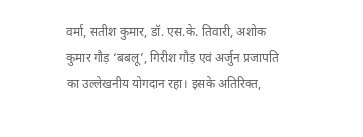वर्मा, सतीश कुमार, डॉ. एस.के. तिवारी, अशोक कुमार गौड़ ‘बबलू’, गिरीश गौड़ एवं अर्जुन प्रजापति का उल्लेखनीय योगदान रहा। इसके अतिरिक्त,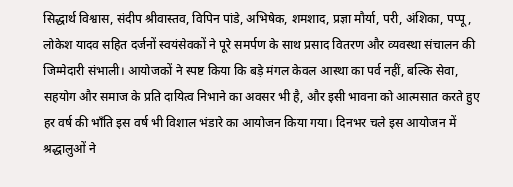सिद्धार्थ विश्वास, संदीप श्रीवास्तव, विपिन पांडे, अभिषेक, शमशाद, प्रज्ञा मौर्या, परी, अंशिका, पप्पू, लोकेश यादव सहित दर्जनों स्वयंसेवकों ने पूरे समर्पण के साथ प्रसाद वितरण और व्यवस्था संचालन की जिम्मेदारी संभाली। आयोजकों ने स्पष्ट किया कि बड़े मंगल केवल आस्था का पर्व नहीं, बल्कि सेवा, सहयोग और समाज के प्रति दायित्व निभाने का अवसर भी है, और इसी भावना को आत्मसात करते हुए हर वर्ष की भाँति इस वर्ष भी विशाल भंडारे का आयोजन किया गया। दिनभर चले इस आयोजन में श्रद्धालुओं ने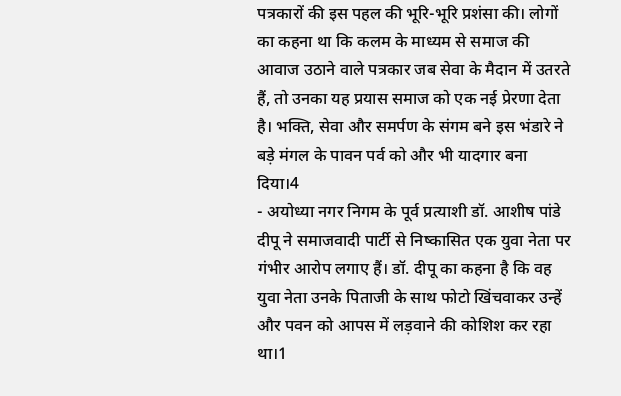पत्रकारों की इस पहल की भूरि-भूरि प्रशंसा की। लोगों का कहना था कि कलम के माध्यम से समाज की आवाज उठाने वाले पत्रकार जब सेवा के मैदान में उतरते हैं, तो उनका यह प्रयास समाज को एक नई प्रेरणा देता है। भक्ति, सेवा और समर्पण के संगम बने इस भंडारे ने बड़े मंगल के पावन पर्व को और भी यादगार बना दिया।4
- अयोध्या नगर निगम के पूर्व प्रत्याशी डॉ. आशीष पांडे दीपू ने समाजवादी पार्टी से निष्कासित एक युवा नेता पर गंभीर आरोप लगाए हैं। डॉ. दीपू का कहना है कि वह युवा नेता उनके पिताजी के साथ फोटो खिंचवाकर उन्हें और पवन को आपस में लड़वाने की कोशिश कर रहा था।1